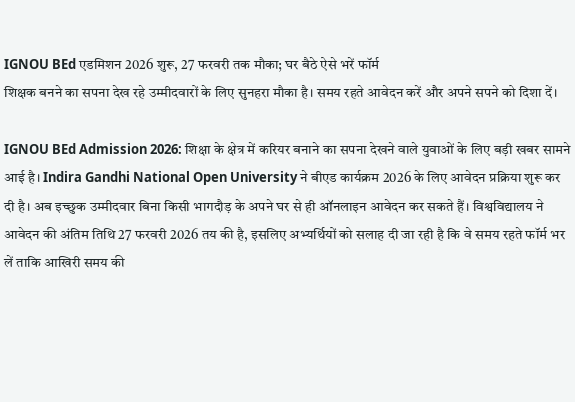IGNOU BEd एडमिशन 2026 शुरू, 27 फरवरी तक मौका; घर बैठे ऐसे भरें फॉर्म
शिक्षक बनने का सपना देख रहे उम्मीदवारों के लिए सुनहरा मौका है। समय रहते आवेदन करें और अपने सपने को दिशा दें।

IGNOU BEd Admission 2026: शिक्षा के क्षेत्र में करियर बनाने का सपना देखने वाले युवाओं के लिए बड़ी खबर सामने आई है। Indira Gandhi National Open University ने बीएड कार्यक्रम 2026 के लिए आवेदन प्रक्रिया शुरू कर दी है। अब इच्छुक उम्मीदवार बिना किसी भागदौड़ के अपने घर से ही ऑनलाइन आवेदन कर सकते हैं। विश्वविद्यालय ने आवेदन की अंतिम तिथि 27 फरवरी 2026 तय की है, इसलिए अभ्यर्थियों को सलाह दी जा रही है कि वे समय रहते फॉर्म भर लें ताकि आखिरी समय की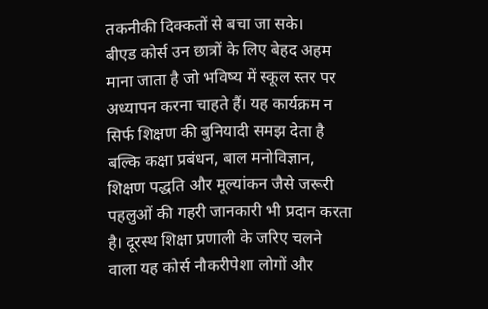तकनीकी दिक्कतों से बचा जा सके।
बीएड कोर्स उन छात्रों के लिए बेहद अहम माना जाता है जो भविष्य में स्कूल स्तर पर अध्यापन करना चाहते हैं। यह कार्यक्रम न सिर्फ शिक्षण की बुनियादी समझ देता है बल्कि कक्षा प्रबंधन, बाल मनोविज्ञान, शिक्षण पद्धति और मूल्यांकन जैसे जरूरी पहलुओं की गहरी जानकारी भी प्रदान करता है। दूरस्थ शिक्षा प्रणाली के जरिए चलने वाला यह कोर्स नौकरीपेशा लोगों और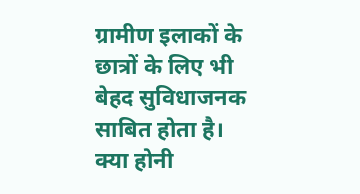ग्रामीण इलाकों के छात्रों के लिए भी बेहद सुविधाजनक साबित होता है।
क्या होनी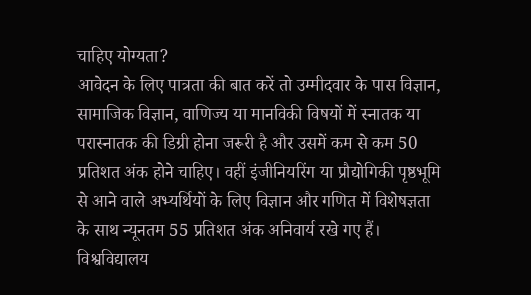चाहिए योग्यता?
आवेदन के लिए पात्रता की बात करें तो उम्मीदवार के पास विज्ञान, सामाजिक विज्ञान, वाणिज्य या मानविकी विषयों में स्नातक या परास्नातक की डिग्री होना जरूरी है और उसमें कम से कम 50 प्रतिशत अंक होने चाहिए। वहीं इंजीनियरिंग या प्रौद्योगिकी पृष्ठभूमि से आने वाले अभ्यर्थियों के लिए विज्ञान और गणित में विशेषज्ञता के साथ न्यूनतम 55 प्रतिशत अंक अनिवार्य रखे गए हैं। विश्वविद्यालय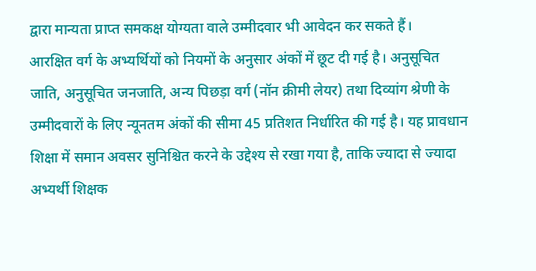द्वारा मान्यता प्राप्त समकक्ष योग्यता वाले उम्मीदवार भी आवेदन कर सकते हैं।
आरक्षित वर्ग के अभ्यर्थियों को नियमों के अनुसार अंकों में छूट दी गई है। अनुसूचित जाति, अनुसूचित जनजाति, अन्य पिछड़ा वर्ग (नॉन क्रीमी लेयर) तथा दिव्यांग श्रेणी के उम्मीदवारों के लिए न्यूनतम अंकों की सीमा 45 प्रतिशत निर्धारित की गई है। यह प्रावधान शिक्षा में समान अवसर सुनिश्चित करने के उद्देश्य से रखा गया है, ताकि ज्यादा से ज्यादा अभ्यर्थी शिक्षक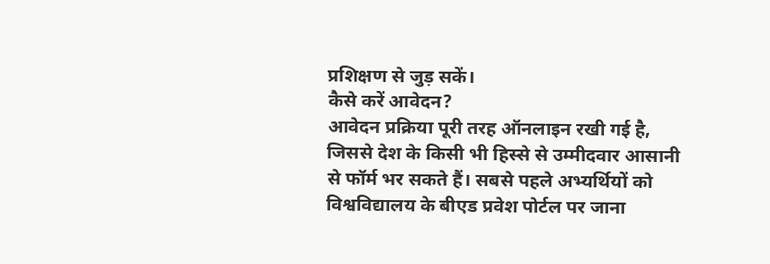प्रशिक्षण से जुड़ सकें।
कैसे करें आवेदन?
आवेदन प्रक्रिया पूरी तरह ऑनलाइन रखी गई है, जिससे देश के किसी भी हिस्से से उम्मीदवार आसानी से फॉर्म भर सकते हैं। सबसे पहले अभ्यर्थियों को विश्वविद्यालय के बीएड प्रवेश पोर्टल पर जाना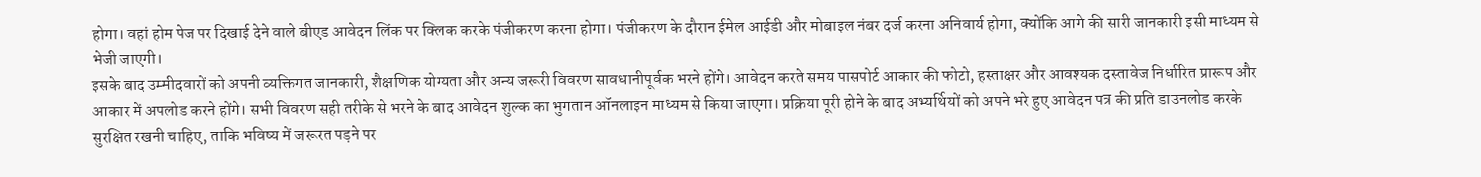होगा। वहां होम पेज पर दिखाई देने वाले बीएड आवेदन लिंक पर क्लिक करके पंजीकरण करना होगा। पंजीकरण के दौरान ईमेल आईडी और मोबाइल नंबर दर्ज करना अनिवार्य होगा, क्योंकि आगे की सारी जानकारी इसी माध्यम से भेजी जाएगी।
इसके बाद उम्मीदवारों को अपनी व्यक्तिगत जानकारी, शैक्षणिक योग्यता और अन्य जरूरी विवरण सावधानीपूर्वक भरने होंगे। आवेदन करते समय पासपोर्ट आकार की फोटो, हस्ताक्षर और आवश्यक दस्तावेज निर्धारित प्रारूप और आकार में अपलोड करने होंगे। सभी विवरण सही तरीके से भरने के बाद आवेदन शुल्क का भुगतान ऑनलाइन माध्यम से किया जाएगा। प्रक्रिया पूरी होने के बाद अभ्यर्थियों को अपने भरे हुए आवेदन पत्र की प्रति डाउनलोड करके सुरक्षित रखनी चाहिए, ताकि भविष्य में जरूरत पड़ने पर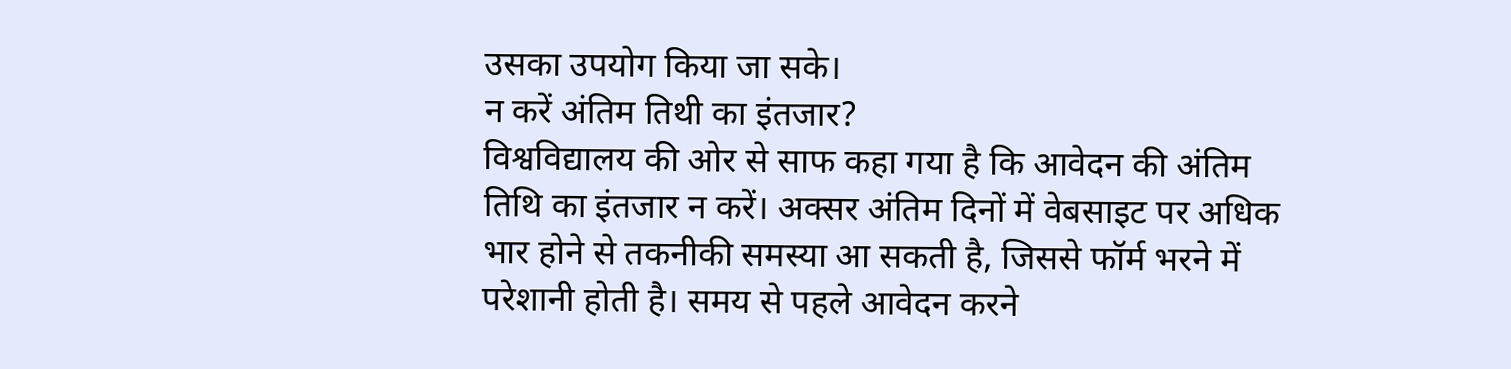उसका उपयोग किया जा सके।
न करें अंतिम तिथी का इंतजार?
विश्वविद्यालय की ओर से साफ कहा गया है कि आवेदन की अंतिम तिथि का इंतजार न करें। अक्सर अंतिम दिनों में वेबसाइट पर अधिक भार होने से तकनीकी समस्या आ सकती है, जिससे फॉर्म भरने में परेशानी होती है। समय से पहले आवेदन करने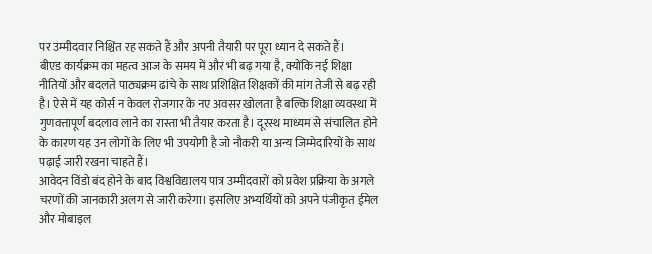पर उम्मीदवार निश्चिंत रह सकते हैं और अपनी तैयारी पर पूरा ध्यान दे सकते हैं।
बीएड कार्यक्रम का महत्व आज के समय में और भी बढ़ गया है, क्योंकि नई शिक्षा नीतियों और बदलते पाठ्यक्रम ढांचे के साथ प्रशिक्षित शिक्षकों की मांग तेजी से बढ़ रही है। ऐसे में यह कोर्स न केवल रोजगार के नए अवसर खोलता है बल्कि शिक्षा व्यवस्था में गुणवत्तापूर्ण बदलाव लाने का रास्ता भी तैयार करता है। दूरस्थ माध्यम से संचालित होने के कारण यह उन लोगों के लिए भी उपयोगी है जो नौकरी या अन्य जिम्मेदारियों के साथ पढ़ाई जारी रखना चाहते हैं।
आवेदन विंडो बंद होने के बाद विश्वविद्यालय पात्र उम्मीदवारों को प्रवेश प्रक्रिया के अगले चरणों की जानकारी अलग से जारी करेगा। इसलिए अभ्यर्थियों को अपने पंजीकृत ईमेल और मोबाइल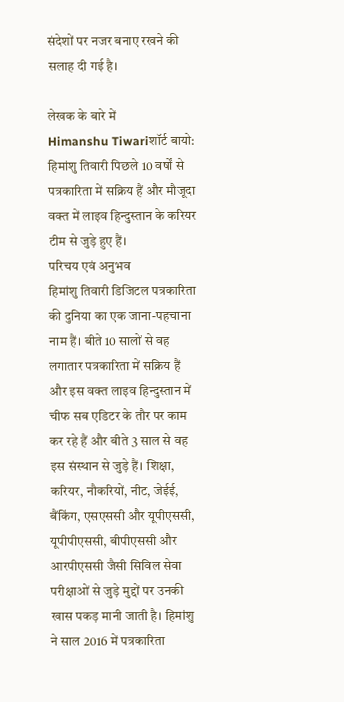संदेशों पर नजर बनाए रखने की सलाह दी गई है।

लेखक के बारे में
Himanshu Tiwariशॉर्ट बायो: हिमांशु तिवारी पिछले 10 वर्षों से पत्रकारिता में सक्रिय हैं और मौजूदा वक्त में लाइव हिन्दुस्तान के करियर टीम से जुड़े हुए हैं।
परिचय एवं अनुभव
हिमांशु तिवारी डिजिटल पत्रकारिता की दुनिया का एक जाना-पहचाना नाम हैं। बीते 10 सालों से वह लगातार पत्रकारिता में सक्रिय हैं और इस वक्त लाइव हिन्दुस्तान में चीफ सब एडिटर के तौर पर काम कर रहे हैं और बीते 3 साल से वह इस संस्थान से जुड़े हैं। शिक्षा, करियर, नौकरियों, नीट, जेईई, बैंकिंग, एसएससी और यूपीएससी, यूपीपीएससी, बीपीएससी और आरपीएससी जैसी सिविल सेवा परीक्षाओं से जुड़े मुद्दों पर उनकी खास पकड़ मानी जाती है। हिमांशु ने साल 2016 में पत्रकारिता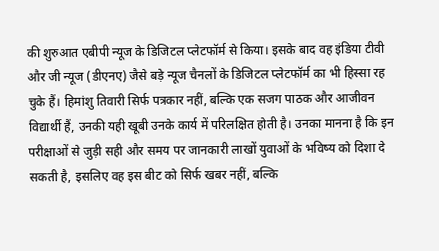की शुरुआत एबीपी न्यूज के डिजिटल प्लेटफॉर्म से किया। इसके बाद वह इंडिया टीवी और जी न्यूज (डीएनए) जैसे बड़े न्यूज चैनलों के डिजिटल प्लेटफॉर्म का भी हिस्सा रह चुके हैं। हिमांशु तिवारी सिर्फ पत्रकार नहीं, बल्कि एक सजग पाठक और आजीवन विद्यार्थी हैं, उनकी यही खूबी उनके कार्य में परिलक्षित होती है। उनका मानना है कि इन परीक्षाओं से जुड़ी सही और समय पर जानकारी लाखों युवाओं के भविष्य को दिशा दे सकती है, इसलिए वह इस बीट को सिर्फ खबर नहीं, बल्कि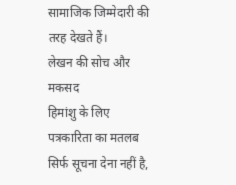सामाजिक जिम्मेदारी की तरह देखते हैं।
लेखन की सोच और मकसद
हिमांशु के लिए पत्रकारिता का मतलब सिर्फ सूचना देना नहीं है,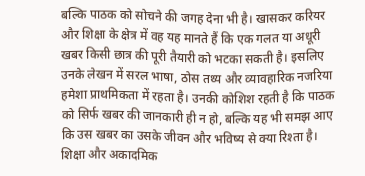बल्कि पाठक को सोचने की जगह देना भी है। खासकर करियर और शिक्षा के क्षेत्र में वह यह मानते हैं कि एक गलत या अधूरी खबर किसी छात्र की पूरी तैयारी को भटका सकती है। इसलिए उनके लेखन में सरल भाषा, ठोस तथ्य और व्यावहारिक नजरिया हमेशा प्राथमिकता में रहता है। उनकी कोशिश रहती है कि पाठक को सिर्फ खबर की जानकारी ही न हो, बल्कि यह भी समझ आए कि उस खबर का उसके जीवन और भविष्य से क्या रिश्ता है।
शिक्षा और अकादमिक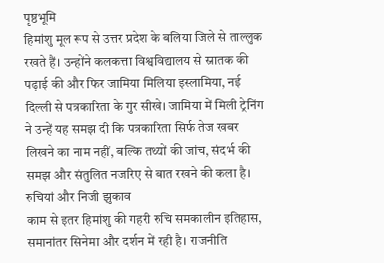पृष्ठभूमि
हिमांशु मूल रूप से उत्तर प्रदेश के बलिया जिले से ताल्लुक रखते हैं। उन्होंने कलकत्ता विश्वविद्यालय से स्नातक की पढ़ाई की और फिर जामिया मिलिया इस्लामिया, नई दिल्ली से पत्रकारिता के गुर सीखे। जामिया में मिली ट्रेनिंग ने उन्हें यह समझ दी कि पत्रकारिता सिर्फ तेज खबर लिखने का नाम नहीं, बल्कि तथ्यों की जांच, संदर्भ की समझ और संतुलित नजरिए से बात रखने की कला है।
रुचियां और निजी झुकाव
काम से इतर हिमांशु की गहरी रुचि समकालीन इतिहास, समानांतर सिनेमा और दर्शन में रही है। राजनीति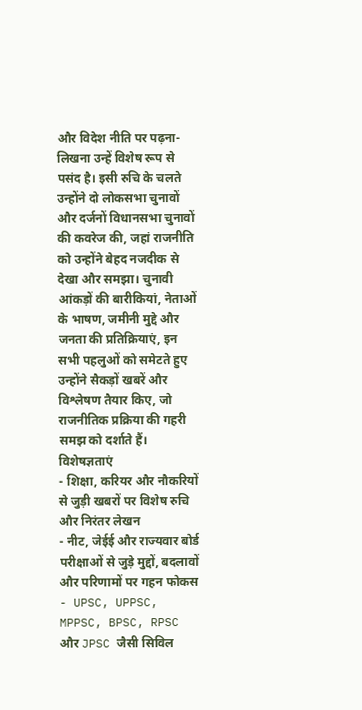और विदेश नीति पर पढ़ना-लिखना उन्हें विशेष रूप से पसंद है। इसी रुचि के चलते उन्होंने दो लोकसभा चुनावों और दर्जनों विधानसभा चुनावों की कवरेज की, जहां राजनीति को उन्होंने बेहद नजदीक से देखा और समझा। चुनावी आंकड़ों की बारीकियां, नेताओं के भाषण, जमीनी मुद्दे और जनता की प्रतिक्रियाएं, इन सभी पहलुओं को समेटते हुए उन्होंने सैकड़ों खबरें और विश्लेषण तैयार किए, जो राजनीतिक प्रक्रिया की गहरी समझ को दर्शाते हैं।
विशेषज्ञताएं
- शिक्षा, करियर और नौकरियों से जुड़ी खबरों पर विशेष रुचि और निरंतर लेखन
- नीट, जेईई और राज्यवार बोर्ड परीक्षाओं से जुड़े मुद्दों, बदलावों और परिणामों पर गहन फोकस
- UPSC, UPPSC, MPPSC, BPSC, RPSC और JPSC जैसी सिविल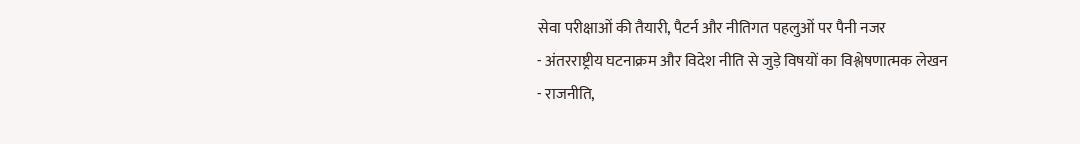सेवा परीक्षाओं की तैयारी, पैटर्न और नीतिगत पहलुओं पर पैनी नजर
- अंतरराष्ट्रीय घटनाक्रम और विदेश नीति से जुड़े विषयों का विश्लेषणात्मक लेखन
- राजनीति,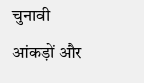चुनावी आंकड़ों और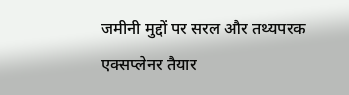जमीनी मुद्दों पर सरल और तथ्यपरक एक्सप्लेनर तैयार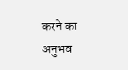करने का अनुभव